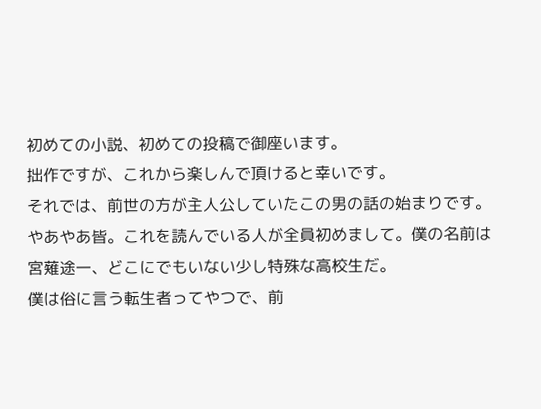初めての小説、初めての投稿で御座います。
拙作ですが、これから楽しんで頂けると幸いです。
それでは、前世の方が主人公していたこの男の話の始まりです。
やあやあ皆。これを読んでいる人が全員初めまして。僕の名前は宮薙途一、どこにでもいない少し特殊な高校生だ。
僕は俗に言う転生者ってやつで、前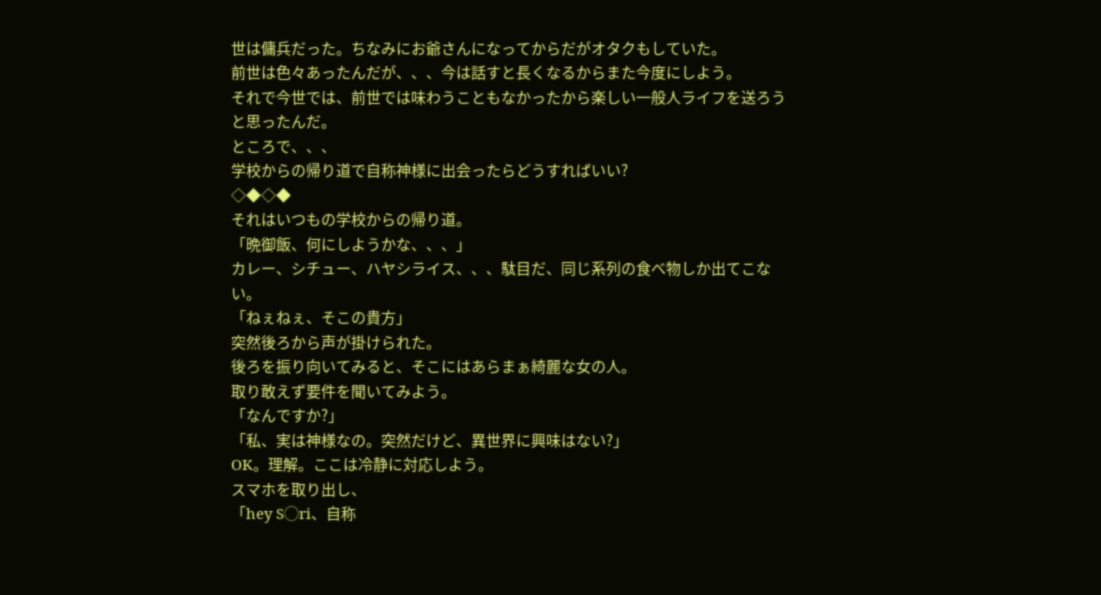世は傭兵だった。ちなみにお爺さんになってからだがオタクもしていた。
前世は色々あったんだが、、、今は話すと長くなるからまた今度にしよう。
それで今世では、前世では味わうこともなかったから楽しい一般人ライフを送ろうと思ったんだ。
ところで、、、
学校からの帰り道で自称神様に出会ったらどうすればいい?
◇◆◇◆
それはいつもの学校からの帰り道。
「晩御飯、何にしようかな、、、」
カレー、シチュー、ハヤシライス、、、駄目だ、同じ系列の食べ物しか出てこない。
「ねぇねぇ、そこの貴方」
突然後ろから声が掛けられた。
後ろを振り向いてみると、そこにはあらまぁ綺麗な女の人。
取り敢えず要件を聞いてみよう。
「なんですか?」
「私、実は神様なの。突然だけど、異世界に興味はない?」
OK。理解。ここは冷静に対応しよう。
スマホを取り出し、
「hey S◯ri、自称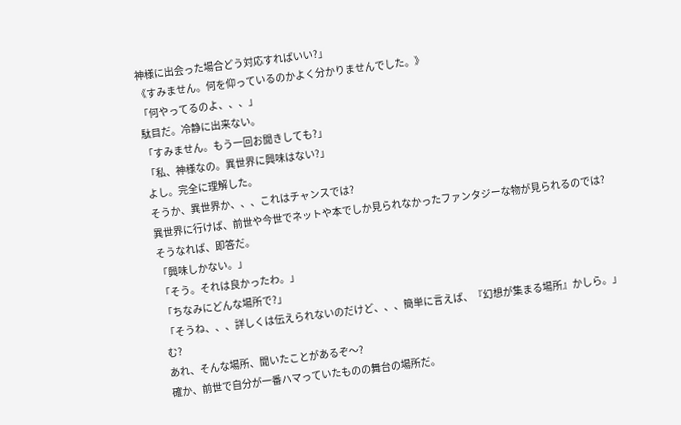神様に出会った場合どう対応すればいい?」
《すみません。何を仰っているのかよく分かりませんでした。》
「何やってるのよ、、、」
駄目だ。冷静に出来ない。
「すみません。もう一回お聞きしても?」
「私、神様なの。異世界に興味はない?」
よし。完全に理解した。
そうか、異世界か、、、これはチャンスでは?
異世界に行けば、前世や今世でネットや本でしか見られなかったファンタジーな物が見られるのでは?
そうなれば、即答だ。
「興味しかない。」
「そう。それは良かったわ。」
「ちなみにどんな場所で?」
「そうね、、、詳しくは伝えられないのだけど、、、簡単に言えば、『幻想が集まる場所』かしら。」
む?
あれ、そんな場所、聞いたことがあるぞ〜?
確か、前世で自分が一番ハマっていたものの舞台の場所だ。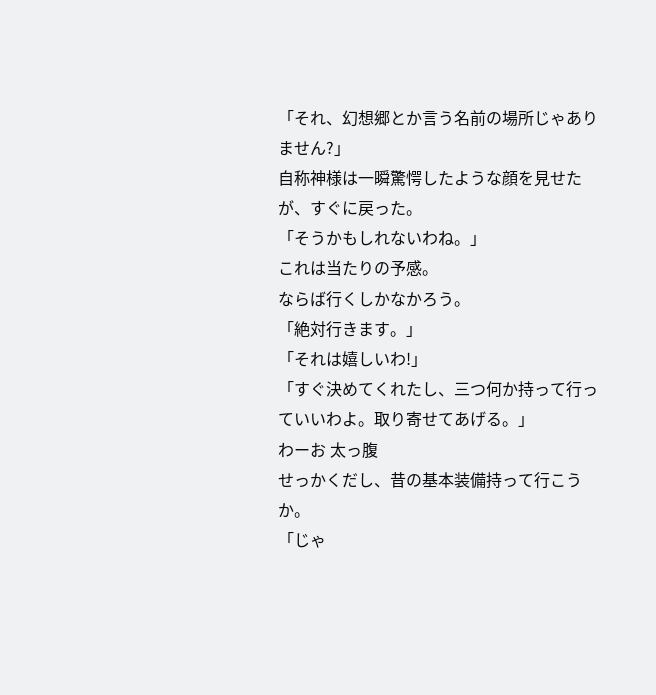「それ、幻想郷とか言う名前の場所じゃありません?」
自称神様は一瞬驚愕したような顔を見せたが、すぐに戻った。
「そうかもしれないわね。」
これは当たりの予感。
ならば行くしかなかろう。
「絶対行きます。」
「それは嬉しいわ!」
「すぐ決めてくれたし、三つ何か持って行っていいわよ。取り寄せてあげる。」
わーお 太っ腹
せっかくだし、昔の基本装備持って行こうか。
「じゃ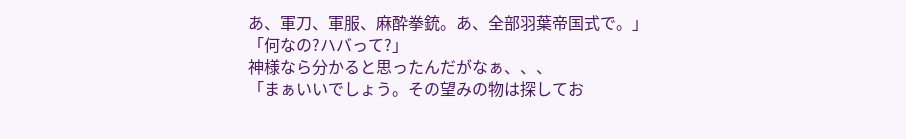あ、軍刀、軍服、麻酔拳銃。あ、全部羽葉帝国式で。」
「何なの?ハバって?」
神様なら分かると思ったんだがなぁ、、、
「まぁいいでしょう。その望みの物は探してお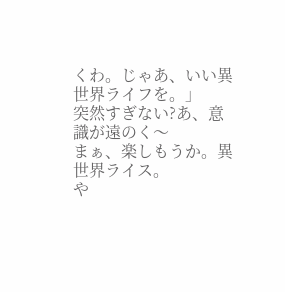くわ。じゃあ、いい異世界ライフを。」
突然すぎない?あ、意識が遠のく〜
まぁ、楽しもうか。異世界ライス。
や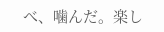べ、噛んだ。楽し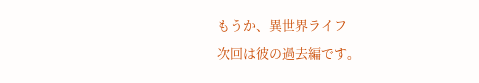もうか、異世界ライフ
次回は彼の過去編です。